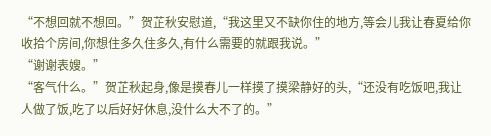“不想回就不想回。”贺芷秋安慰道,“我这里又不缺你住的地方,等会儿我让春夏给你收拾个房间,你想住多久住多久,有什么需要的就跟我说。”
“谢谢表嫂。”
“客气什么。”贺芷秋起身,像是摸春儿一样摸了摸梁静好的头,“还没有吃饭吧,我让人做了饭,吃了以后好好休息,没什么大不了的。”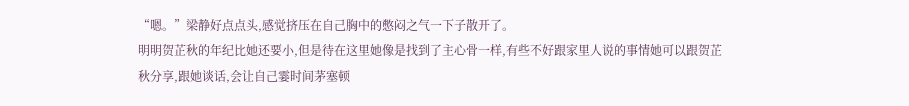“嗯。”梁静好点点头,感觉挤压在自己胸中的憋闷之气一下子散开了。
明明贺芷秋的年纪比她还要小,但是待在这里她像是找到了主心骨一样,有些不好跟家里人说的事情她可以跟贺芷秋分享,跟她谈话,会让自己霎时间茅塞顿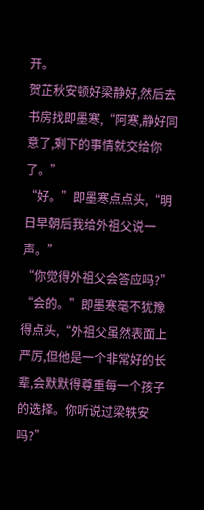开。
贺芷秋安顿好梁静好,然后去书房找即墨寒,“阿寒,静好同意了,剩下的事情就交给你了。”
“好。”即墨寒点点头,“明日早朝后我给外祖父说一声。”
“你觉得外祖父会答应吗?”
“会的。”即墨寒毫不犹豫得点头,“外祖父虽然表面上严厉,但他是一个非常好的长辈,会默默得尊重每一个孩子的选择。你听说过梁轶安吗?”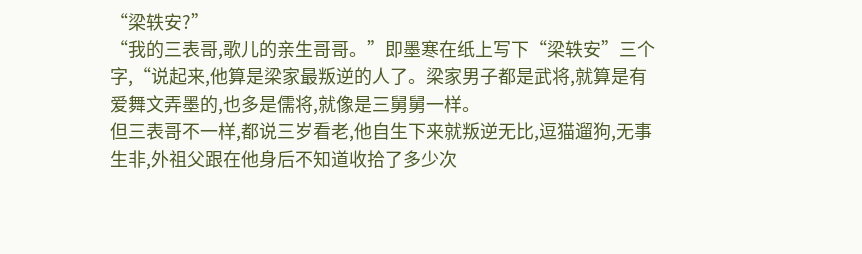“梁轶安?”
“我的三表哥,歌儿的亲生哥哥。”即墨寒在纸上写下“梁轶安”三个字,“说起来,他算是梁家最叛逆的人了。梁家男子都是武将,就算是有爱舞文弄墨的,也多是儒将,就像是三舅舅一样。
但三表哥不一样,都说三岁看老,他自生下来就叛逆无比,逗猫遛狗,无事生非,外祖父跟在他身后不知道收拾了多少次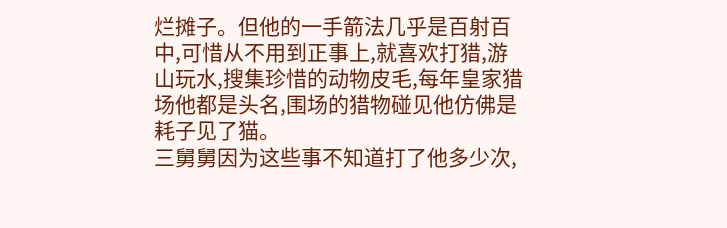烂摊子。但他的一手箭法几乎是百射百中,可惜从不用到正事上,就喜欢打猎,游山玩水,搜集珍惜的动物皮毛,每年皇家猎场他都是头名,围场的猎物碰见他仿佛是耗子见了猫。
三舅舅因为这些事不知道打了他多少次,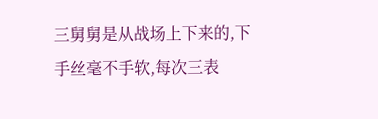三舅舅是从战场上下来的,下手丝毫不手软,每次三表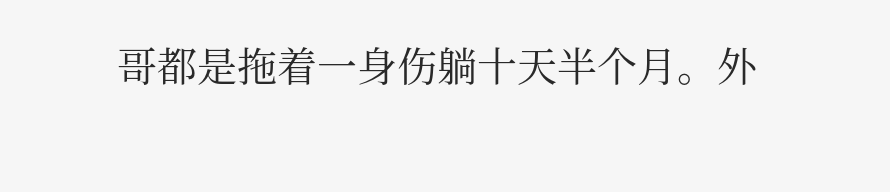哥都是拖着一身伤躺十天半个月。外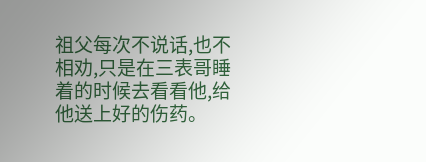祖父每次不说话,也不相劝,只是在三表哥睡着的时候去看看他,给他送上好的伤药。